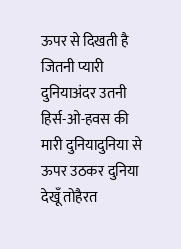ऊपर से दिखती है जितनी प्यारी दुनियाअंदर उतनी हिर्स-ओ-हवस की मारी दुनियादुनिया से ऊपर उठकर दुनिया देखूँ तोहैरत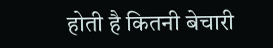होती है कितनी बेचारी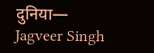दुनिया— Jagveer Singh